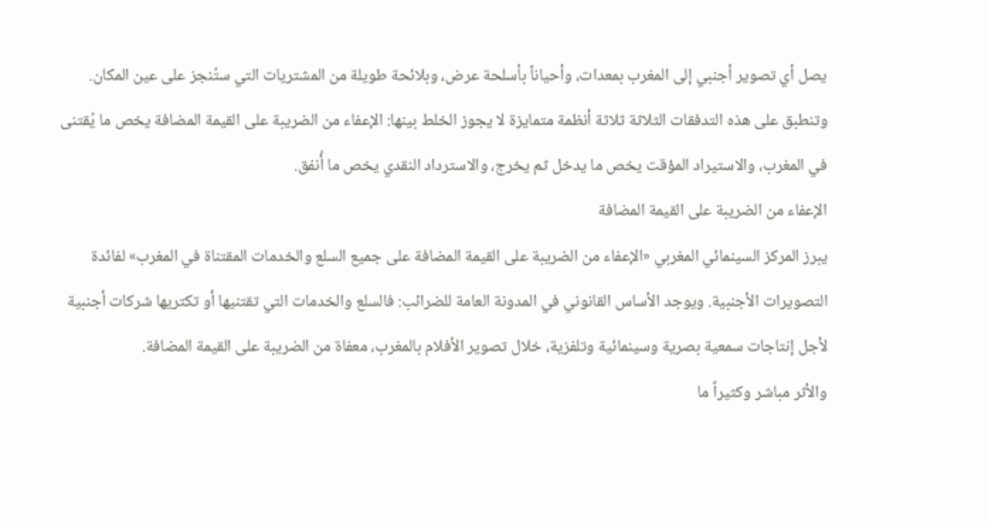يصل أي تصوير أجنبي إلى المغرب بمعدات، وأحياناً بأسلحة عرض، وبلائحة طويلة من المشتريات التي ستُنجز على عين المكان. وتنطبق على هذه التدفقات الثلاثة ثلاثة أنظمة متمايزة لا يجوز الخلط بينها: الإعفاء من الضريبة على القيمة المضافة يخص ما يُقتنى في المغرب، والاستيراد المؤقت يخص ما يدخل ثم يخرج، والاسترداد النقدي يخص ما أُنفق.
الإعفاء من الضريبة على القيمة المضافة
يبرز المركز السينمائي المغربي «الإعفاء من الضريبة على القيمة المضافة على جميع السلع والخدمات المقتناة في المغرب» لفائدة التصويرات الأجنبية. ويوجد الأساس القانوني في المدونة العامة للضرائب: فالسلع والخدمات التي تقتنيها أو تكتريها شركات أجنبية لأجل إنتاجات سمعية بصرية وسينمائية وتلفزية، خلال تصوير الأفلام بالمغرب، معفاة من الضريبة على القيمة المضافة.
والأثر مباشر وكثيراً ما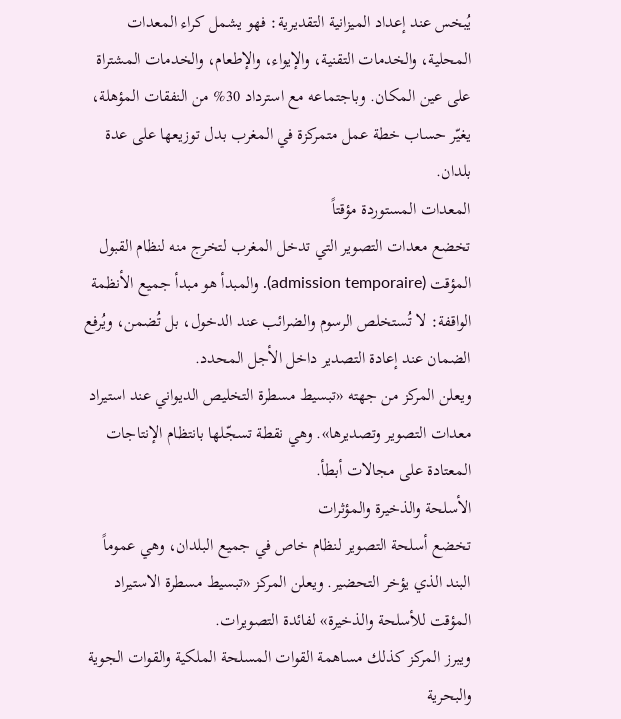يُبخس عند إعداد الميزانية التقديرية: فهو يشمل كراء المعدات المحلية، والخدمات التقنية، والإيواء، والإطعام، والخدمات المشتراة على عين المكان. وباجتماعه مع استرداد 30% من النفقات المؤهلة، يغيّر حساب خطة عمل متمركزة في المغرب بدل توزيعها على عدة بلدان.
المعدات المستوردة مؤقتاً
تخضع معدات التصوير التي تدخل المغرب لتخرج منه لنظام القبول المؤقت (admission temporaire). والمبدأ هو مبدأ جميع الأنظمة الواقفة: لا تُستخلص الرسوم والضرائب عند الدخول، بل تُضمن، ويُرفع الضمان عند إعادة التصدير داخل الأجل المحدد.
ويعلن المركز من جهته «تبسيط مسطرة التخليص الديواني عند استيراد معدات التصوير وتصديرها». وهي نقطة تسجّلها بانتظام الإنتاجات المعتادة على مجالات أبطأ.
الأسلحة والذخيرة والمؤثرات
تخضع أسلحة التصوير لنظام خاص في جميع البلدان، وهي عموماً البند الذي يؤخر التحضير. ويعلن المركز «تبسيط مسطرة الاستيراد المؤقت للأسلحة والذخيرة» لفائدة التصويرات.
ويبرز المركز كذلك مساهمة القوات المسلحة الملكية والقوات الجوية والبحرية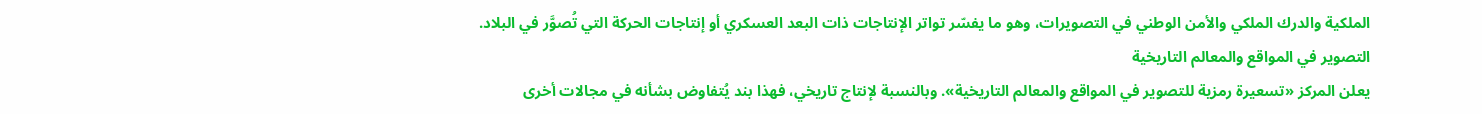الملكية والدرك الملكي والأمن الوطني في التصويرات، وهو ما يفسّر تواتر الإنتاجات ذات البعد العسكري أو إنتاجات الحركة التي تُصوَّر في البلاد.
التصوير في المواقع والمعالم التاريخية
يعلن المركز «تسعيرة رمزية للتصوير في المواقع والمعالم التاريخية». وبالنسبة لإنتاج تاريخي، فهذا بند يُتفاوض بشأنه في مجالات أخرى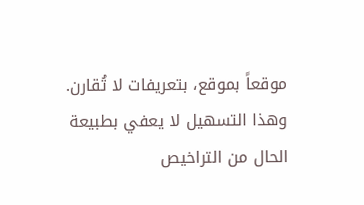موقعاً بموقع، بتعريفات لا تُقارن.
وهذا التسهيل لا يعفي بطبيعة الحال من التراخيص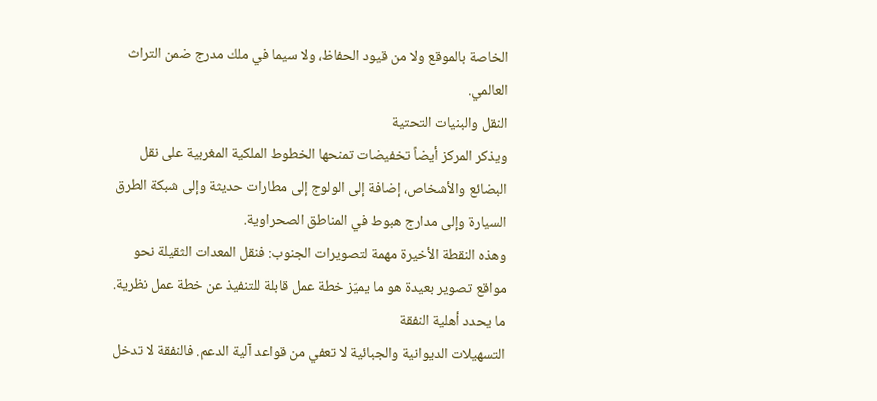الخاصة بالموقع ولا من قيود الحفاظ، ولا سيما في ملك مدرج ضمن التراث العالمي.
النقل والبنيات التحتية
ويذكر المركز أيضاً تخفيضات تمنحها الخطوط الملكية المغربية على نقل البضائع والأشخاص، إضافة إلى الولوج إلى مطارات حديثة وإلى شبكة الطرق السيارة وإلى مدارج هبوط في المناطق الصحراوية.
وهذه النقطة الأخيرة مهمة لتصويرات الجنوب: فنقل المعدات الثقيلة نحو مواقع تصوير بعيدة هو ما يميّز خطة عمل قابلة للتنفيذ عن خطة عمل نظرية.
ما يحدد أهلية النفقة
التسهيلات الديوانية والجبائية لا تعفي من قواعد آلية الدعم. فالنفقة لا تدخل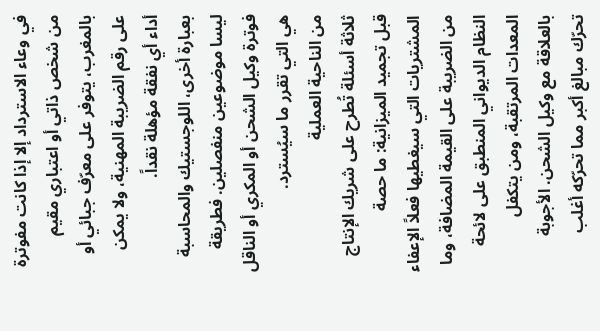في وعاء الاسترداد إلا إذا كانت مفوترة من شخص ذاتي أو اعتباري مقيم بالمغرب، يتوفر على معرّف جبائي أو على رقم الضريبة المهنية، ولا يمكن أداء أي نفقة مؤهلة نقداً.
بعبارة أخرى، اللوجستيك والمحاسبة ليسا موضوعين منفصلين. فطريقة فوترة وكيل الشحن أو المكري أو الناقل هي التي تقرر ما سيُسترد.
من الناحية العملية
ثلاثة أسئلة تُطرح على شريك الإنتاج قبل تجميد الميزانية: ما حصة المشتريات التي سيغطيها فعلاً الإعفاء من الضريبة على القيمة المضافة، وما النظام الديواني المنطبق على لائحة المعدات المرتقبة، ومن يتكفل بالعلاقة مع وكيل الشحن. الأجوبة تحرّك مبالغ أكبر مما تحرّكه أغلب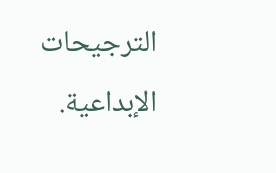الترجيحات الإبداعية.